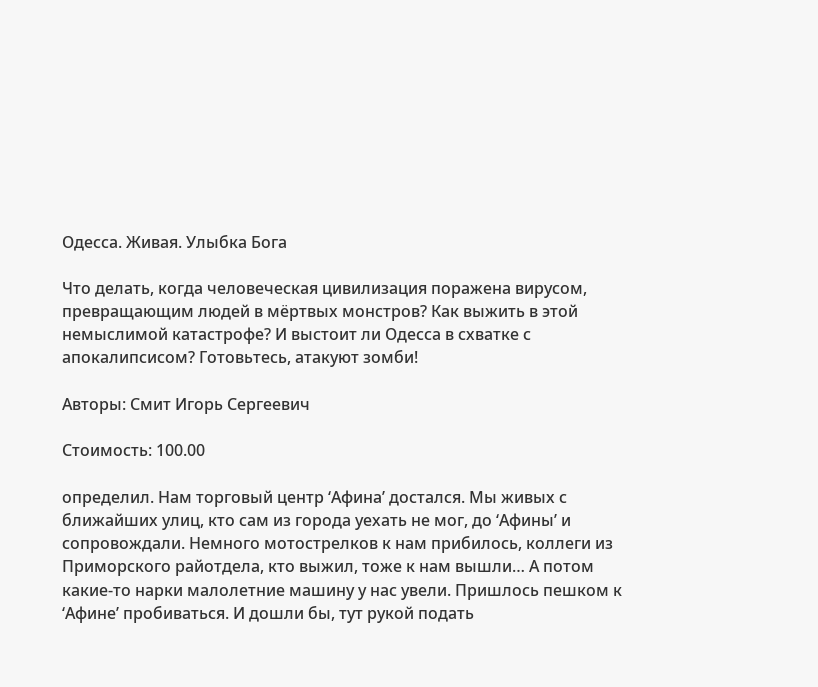Одесса. Живая. Улыбка Бога

Что делать, когда человеческая цивилизация поражена вирусом, превращающим людей в мёртвых монстров? Как выжить в этой немыслимой катастрофе? И выстоит ли Одесса в схватке с апокалипсисом? Готовьтесь, атакуют зомби!

Авторы: Смит Игорь Сергеевич

Стоимость: 100.00

определил. Нам торговый центр ‘Афина’ достался. Мы живых с ближайших улиц, кто сам из города уехать не мог, до ‘Афины’ и сопровождали. Немного мотострелков к нам прибилось, коллеги из Приморского райотдела, кто выжил, тоже к нам вышли… А потом какие-то нарки малолетние машину у нас увели. Пришлось пешком к ‘Афине’ пробиваться. И дошли бы, тут рукой подать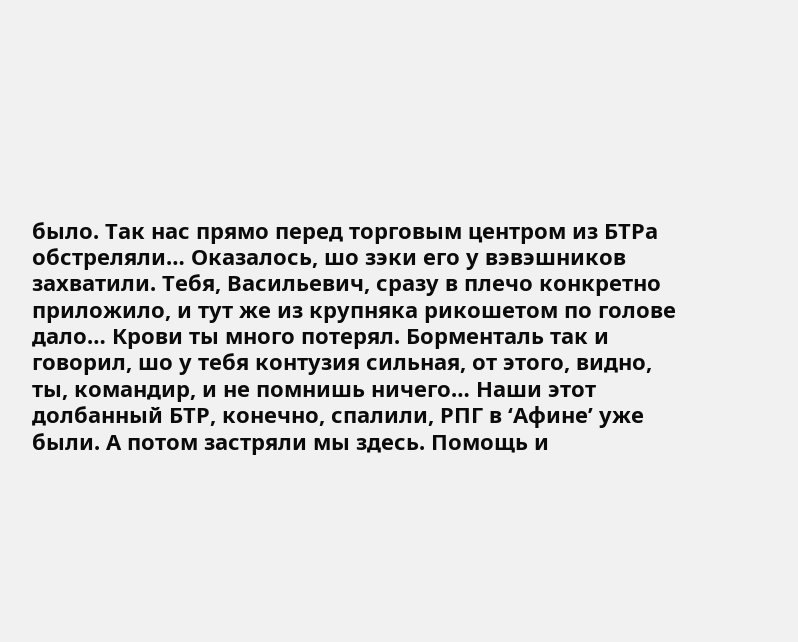было. Так нас прямо перед торговым центром из БТРа обстреляли… Оказалось, шо зэки его у вэвэшников захватили. Тебя, Васильевич, сразу в плечо конкретно приложило, и тут же из крупняка рикошетом по голове дало… Крови ты много потерял. Борменталь так и говорил, шо у тебя контузия сильная, от этого, видно, ты, командир, и не помнишь ничего… Наши этот долбанный БТР, конечно, спалили, РПГ в ‘Афине’ уже были. А потом застряли мы здесь. Помощь и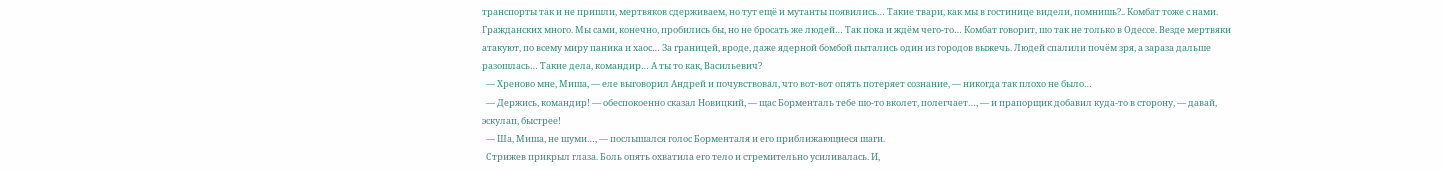транспорты так и не пришли, мертвяков сдерживаем, но тут ещё и мутанты появились… Такие твари, как мы в гостинице видели, помнишь?.. Комбат тоже с нами. Гражданских много. Мы сами, конечно, пробились бы, но не бросать же людей… Так пока и ждём чего-то… Комбат говорит, шо так не только в Одессе. Везде мертвяки атакуют, по всему миру паника и хаос… За границей, вроде, даже ядерной бомбой пытались один из городов выжечь. Людей спалили почём зря, а зараза дальше разошлась… Такие дела, командир… А ты то как, Васильевич?
  — Хреново мне, Миша, — еле выговорил Андрей и почувствовал, что вот-вот опять потеряет сознание, — никогда так плохо не было…
  — Держись, командир! — обеспокоенно сказал Новицкий, — щас Борменталь тебе шо-то вколет, полегчает…, — и прапорщик добавил куда-то в сторону, — давай, эскулап, быстрее!
  — Ша, Миша, не шуми…, — послышался голос Борменталя и его приближающиеся шаги.
  Стрижев прикрыл глаза. Боль опять охватила его тело и стремительно усиливалась. И,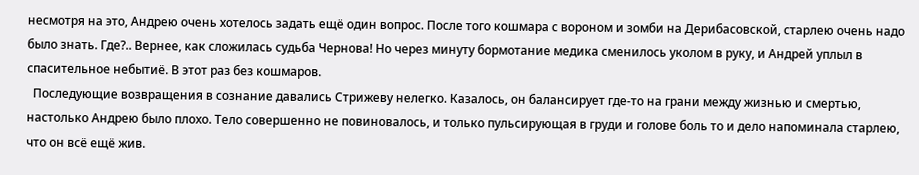несмотря на это, Андрею очень хотелось задать ещё один вопрос. После того кошмара с вороном и зомби на Дерибасовской, старлею очень надо было знать. Где?.. Вернее, как сложилась судьба Чернова! Но через минуту бормотание медика сменилось уколом в руку, и Андрей уплыл в спасительное небытиё. В этот раз без кошмаров.
  Последующие возвращения в сознание давались Стрижеву нелегко. Казалось, он балансирует где-то на грани между жизнью и смертью, настолько Андрею было плохо. Тело совершенно не повиновалось, и только пульсирующая в груди и голове боль то и дело напоминала старлею, что он всё ещё жив.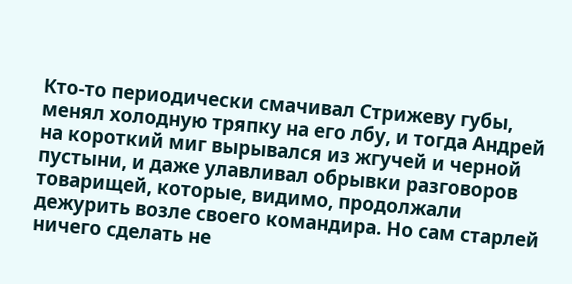Кто-то периодически смачивал Стрижеву губы, менял холодную тряпку на его лбу, и тогда Андрей на короткий миг вырывался из жгучей и черной пустыни, и даже улавливал обрывки разговоров товарищей, которые, видимо, продолжали дежурить возле своего командира. Но сам старлей ничего сделать не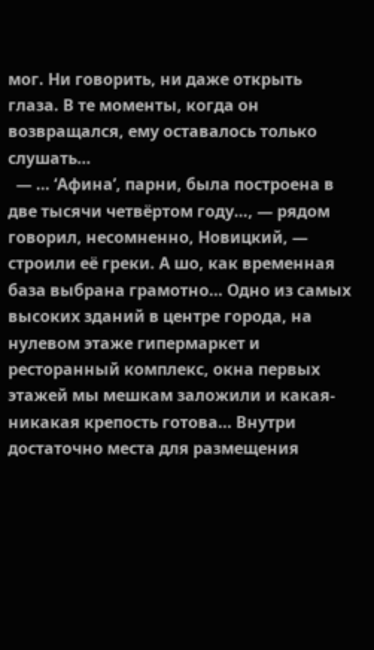мог. Ни говорить, ни даже открыть глаза. В те моменты, когда он возвращался, ему оставалось только слушать…
  — … ‘Афина’, парни, была построена в две тысячи четвёртом году…, — рядом говорил, несомненно, Новицкий, — строили её греки. А шо, как временная база выбрана грамотно… Одно из самых высоких зданий в центре города, на нулевом этаже гипермаркет и ресторанный комплекс, окна первых этажей мы мешкам заложили и какая-никакая крепость готова… Внутри достаточно места для размещения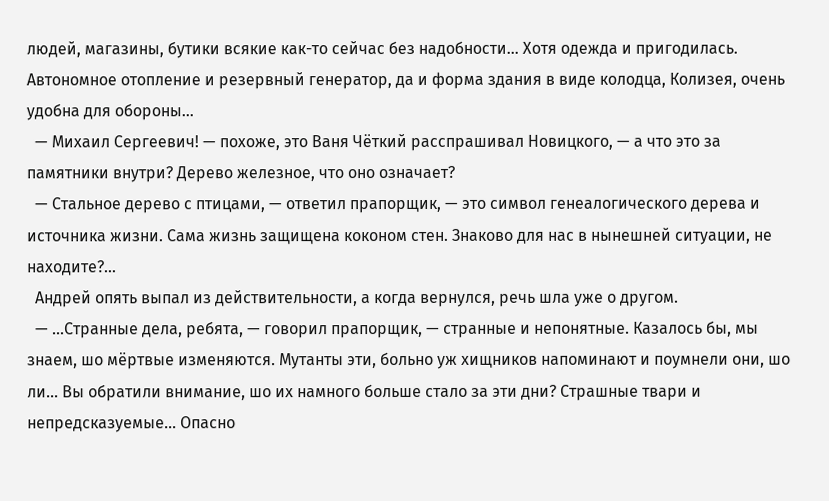людей, магазины, бутики всякие как-то сейчас без надобности… Хотя одежда и пригодилась. Автономное отопление и резервный генератор, да и форма здания в виде колодца, Колизея, очень удобна для обороны…
  — Михаил Сергеевич! — похоже, это Ваня Чёткий расспрашивал Новицкого, — а что это за памятники внутри? Дерево железное, что оно означает?
  — Стальное дерево с птицами, — ответил прапорщик, — это символ генеалогического дерева и источника жизни. Сама жизнь защищена коконом стен. Знаково для нас в нынешней ситуации, не находите?…
  Андрей опять выпал из действительности, а когда вернулся, речь шла уже о другом.
  — …Странные дела, ребята, — говорил прапорщик, — странные и непонятные. Казалось бы, мы знаем, шо мёртвые изменяются. Мутанты эти, больно уж хищников напоминают и поумнели они, шо ли… Вы обратили внимание, шо их намного больше стало за эти дни? Страшные твари и непредсказуемые… Опасно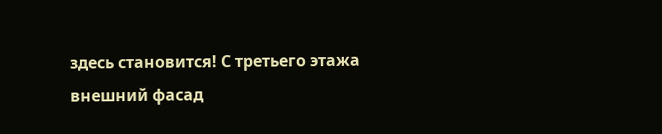здесь становится! С третьего этажа внешний фасад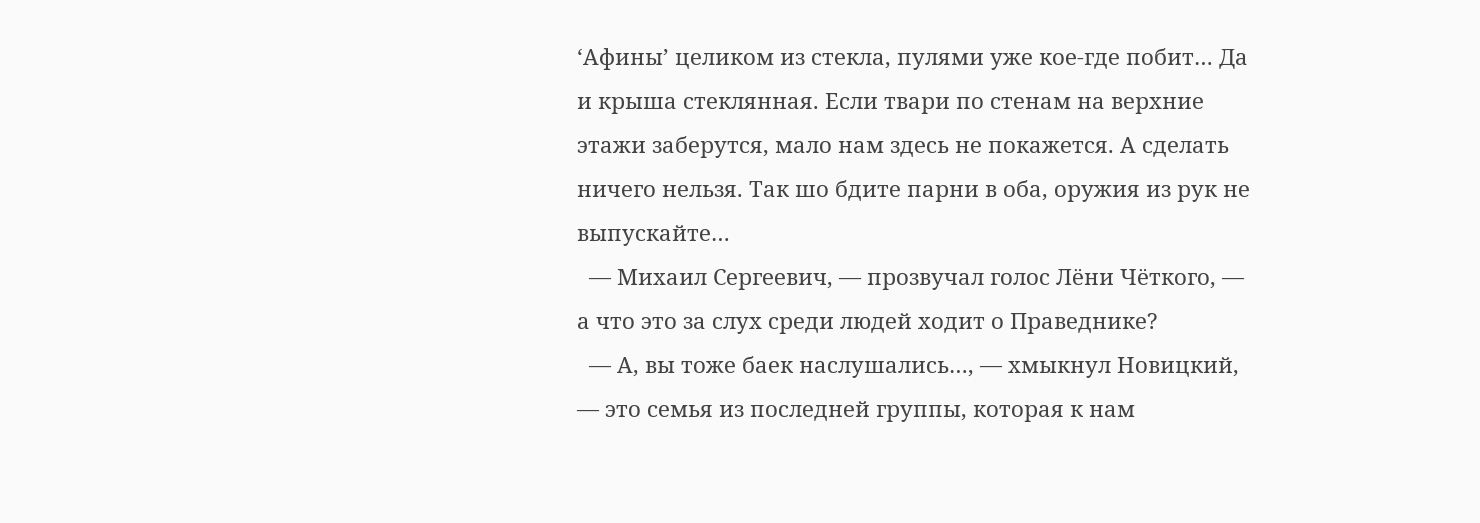‘Афины’ целиком из стекла, пулями уже кое-где побит… Да и крыша стеклянная. Если твари по стенам на верхние этажи заберутся, мало нам здесь не покажется. А сделать ничего нельзя. Так шо бдите парни в оба, оружия из рук не выпускайте…
  — Михаил Сергеевич, — прозвучал голос Лёни Чёткого, — а что это за слух среди людей ходит о Праведнике?
  — А, вы тоже баек наслушались…, — хмыкнул Новицкий, — это семья из последней группы, которая к нам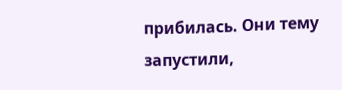прибилась. Они тему запустили,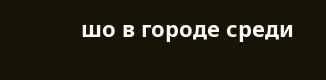шо в городе среди